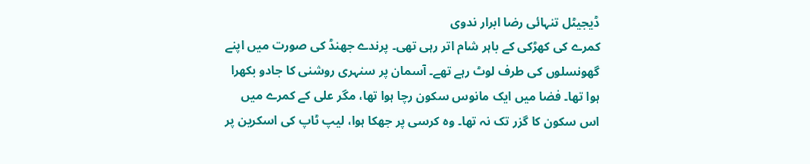ڈیجیٹل تنہائی رضا ابرار ندوی
کمرے کی کھڑکی کے باہر شام اتر رہی تھی۔ پرندے جھنڈ کی صورت میں اپنے گھونسلوں کی طرف لوٹ رہے تھے۔ آسمان پر سنہری روشنی کا جادو بکھرا ہوا تھا۔ فضا میں ایک مانوس سکون رچا ہوا تھا، مگر علی کے کمرے میں اس سکون کا گزر تک نہ تھا۔ وہ کرسی پر جھکا ہوا، لیپ ٹاپ کی اسکرین پر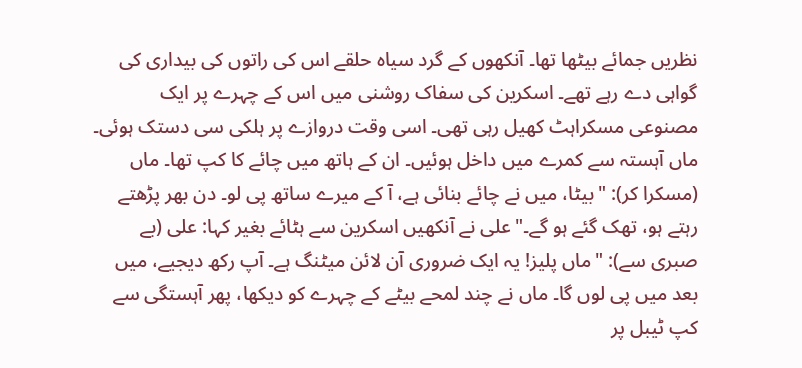نظریں جمائے بیٹھا تھا۔ آنکھوں کے گرد سیاہ حلقے اس کی راتوں کی بیداری کی گواہی دے رہے تھے۔ اسکرین کی سفاک روشنی میں اس کے چہرے پر ایک مصنوعی مسکراہٹ کھیل رہی تھی۔ اسی وقت دروازے پر ہلکی سی دستک ہوئی۔ ماں آہستہ سے کمرے میں داخل ہوئیں۔ ان کے ہاتھ میں چائے کا کپ تھا۔ ماں (مسکرا کر): "بیٹا، میں نے چائے بنائی ہے، آ کے میرے ساتھ پی لو۔ دن بھر پڑھتے رہتے ہو، تھک گئے ہو گے۔" علی نے آنکھیں اسکرین سے ہٹائے بغیر کہا: علی (بے صبری سے): "ماں پلیز! یہ ایک ضروری آن لائن میٹنگ ہے۔ آپ رکھ دیجیے، میں بعد میں پی لوں گا۔ ماں نے چند لمحے بیٹے کے چہرے کو دیکھا، پھر آہستگی سے کپ ٹیبل پر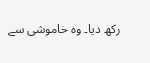رکھ دیا۔ وہ خاموشی سے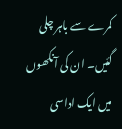کمرے سے باہر چلی گئیں۔ ان کی آنکھوں میں ایک اداسی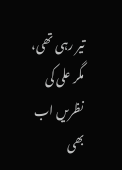تیر رہی تھی، مگر علی کی نظریں اب بھی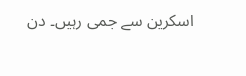اسکرین سے جمی رہیں۔ دن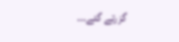گزرتے گئے...